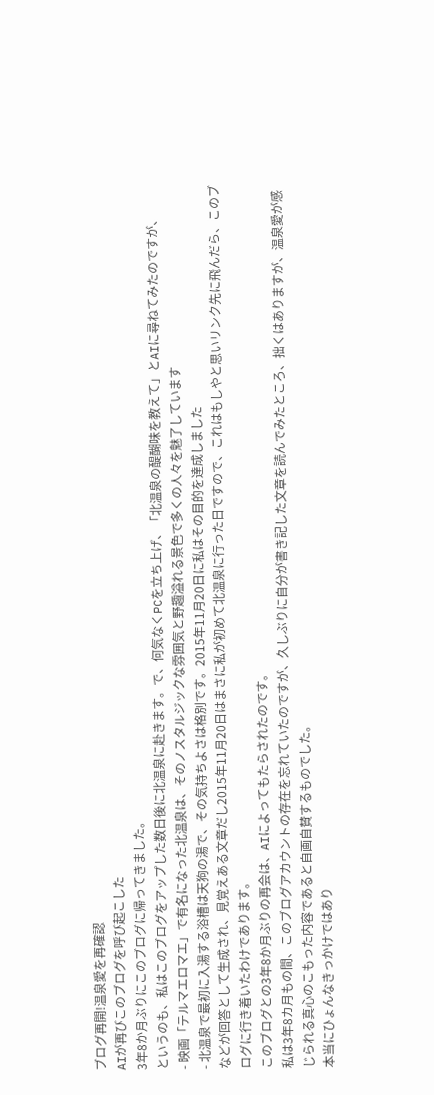ブログ再開!温泉愛を再確認
AIが再びこのブログを呼び起こした
3年8か月ぶりにこのブログに帰ってきました。
というのも、私はこのブログをアップした数日後に北温泉に赴きます。で、何気なくPCを立ち上げ、「北温泉の醍醐味を教えて」とAIに尋ねてみたのですが、
- 映画「テルマエロマエ」で有名になった北温泉は、そのノスタルジックな雰囲気と野趣溢れる景色で多くの人々を魅了しています
- 北温泉で最初に入湯する浴槽は天狗の湯で、その気持ちよさは格別です。2015年11月20日に私はその目的を達成しました
などが回答として生成され、見覚えある文章だし2015年11月20日はまさに私が初めて北温泉に行った日ですので、これはもしやと思いリンク先に飛んだら、このブログに行き着いたわけであります。
このブログとの3年8か月ぶりの再会は、AIによってもたらされたのです。
私は3年8カ月もの間、このブログアカウントの存在を忘れていたのですが、久しぶりに自分が書き記した文章を読んでみたところ、拙くはありますが、温泉愛が感じられる真心のこもった内容であると自画自賛するものでした。
本当にひょんなきっかけではあり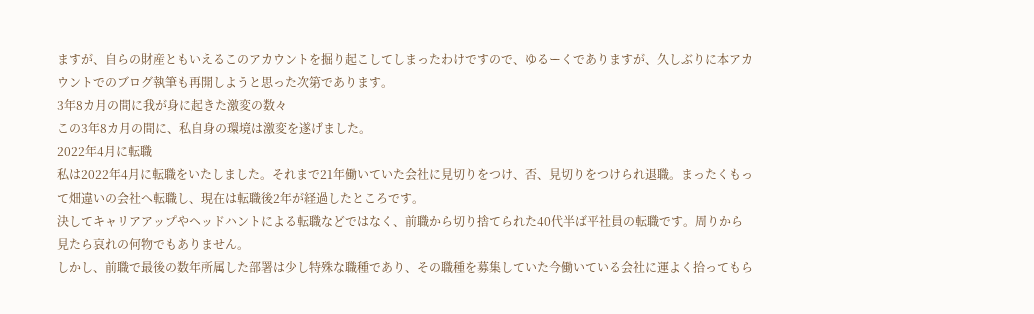ますが、自らの財産ともいえるこのアカウントを掘り起こしてしまったわけですので、ゆるーくでありますが、久しぶりに本アカウントでのブログ執筆も再開しようと思った次第であります。
3年8カ月の間に我が身に起きた激変の数々
この3年8カ月の間に、私自身の環境は激変を遂げました。
2022年4月に転職
私は2022年4月に転職をいたしました。それまで21年働いていた会社に見切りをつけ、否、見切りをつけられ退職。まったくもって畑違いの会社へ転職し、現在は転職後2年が経過したところです。
決してキャリアアップやヘッドハントによる転職などではなく、前職から切り捨てられた40代半ば平社員の転職です。周りから見たら哀れの何物でもありません。
しかし、前職で最後の数年所属した部署は少し特殊な職種であり、その職種を募集していた今働いている会社に運よく拾ってもら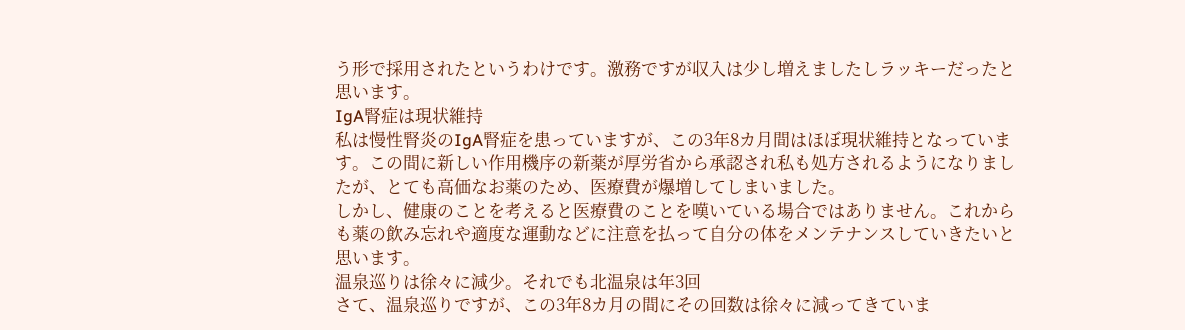う形で採用されたというわけです。激務ですが収入は少し増えましたしラッキーだったと思います。
IgA腎症は現状維持
私は慢性腎炎のIgA腎症を患っていますが、この3年8カ月間はほぼ現状維持となっています。この間に新しい作用機序の新薬が厚労省から承認され私も処方されるようになりましたが、とても高価なお薬のため、医療費が爆増してしまいました。
しかし、健康のことを考えると医療費のことを嘆いている場合ではありません。これからも薬の飲み忘れや適度な運動などに注意を払って自分の体をメンテナンスしていきたいと思います。
温泉巡りは徐々に減少。それでも北温泉は年3回
さて、温泉巡りですが、この3年8カ月の間にその回数は徐々に減ってきていま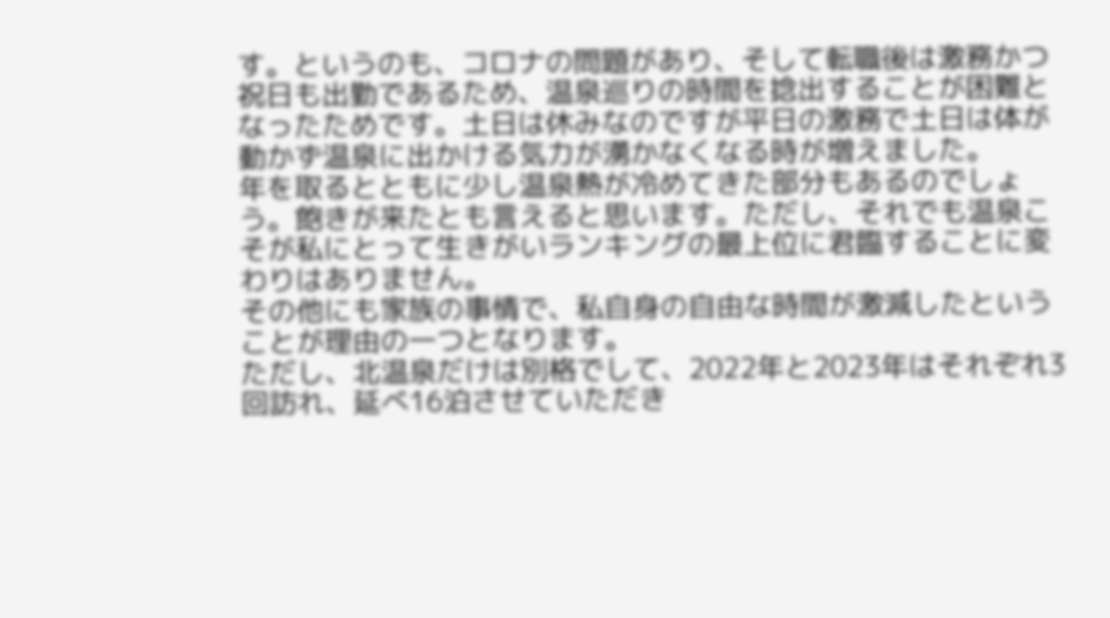す。というのも、コロナの問題があり、そして転職後は激務かつ祝日も出勤であるため、温泉巡りの時間を捻出することが困難となったためです。土日は休みなのですが平日の激務で土日は体が動かず温泉に出かける気力が湧かなくなる時が増えました。
年を取るとともに少し温泉熱が冷めてきた部分もあるのでしょう。飽きが来たとも言えると思います。ただし、それでも温泉こそが私にとって生きがいランキングの最上位に君臨することに変わりはありません。
その他にも家族の事情で、私自身の自由な時間が激減したということが理由の一つとなります。
ただし、北温泉だけは別格でして、2022年と2023年はそれぞれ3回訪れ、延べ16泊させていただき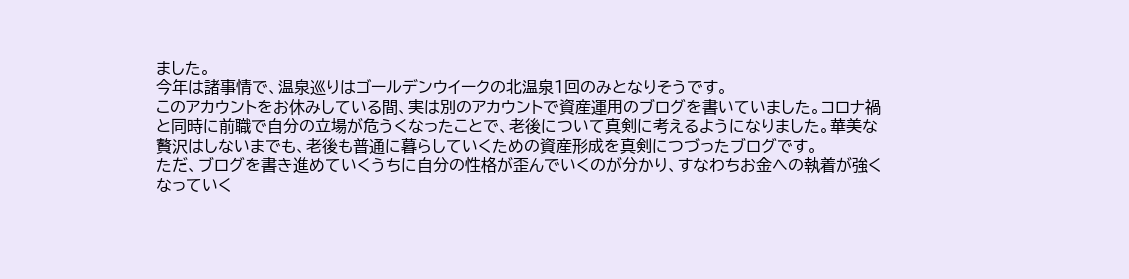ました。
今年は諸事情で、温泉巡りはゴールデンウイークの北温泉1回のみとなりそうです。
このアカウントをお休みしている間、実は別のアカウントで資産運用のブログを書いていました。コロナ禍と同時に前職で自分の立場が危うくなったことで、老後について真剣に考えるようになりました。華美な贅沢はしないまでも、老後も普通に暮らしていくための資産形成を真剣につづったブログです。
ただ、ブログを書き進めていくうちに自分の性格が歪んでいくのが分かり、すなわちお金への執着が強くなっていく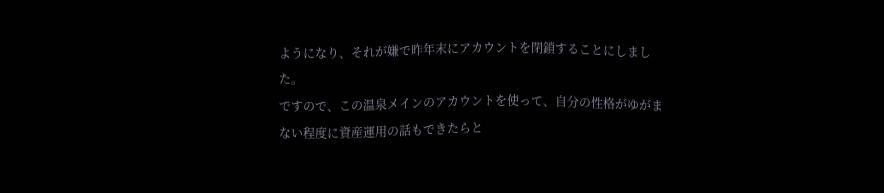ようになり、それが嫌で昨年末にアカウントを閉鎖することにしました。
ですので、この温泉メインのアカウントを使って、自分の性格がゆがまない程度に資産運用の話もできたらと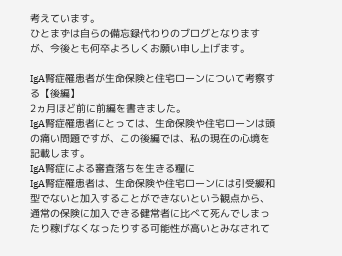考えています。
ひとまずは自らの備忘録代わりのブログとなりますが、今後とも何卒よろしくお願い申し上げます。

IgA腎症罹患者が生命保険と住宅ローンについて考察する【後編】
2ヵ月ほど前に前編を書きました。
IgA腎症罹患者にとっては、生命保険や住宅ローンは頭の痛い問題ですが、この後編では、私の現在の心境を記載します。
IgA腎症による審査落ちを生きる糧に
IgA腎症罹患者は、生命保険や住宅ローンには引受緩和型でないと加入することができないという観点から、通常の保険に加入できる健常者に比べて死んでしまったり稼げなくなったりする可能性が高いとみなされて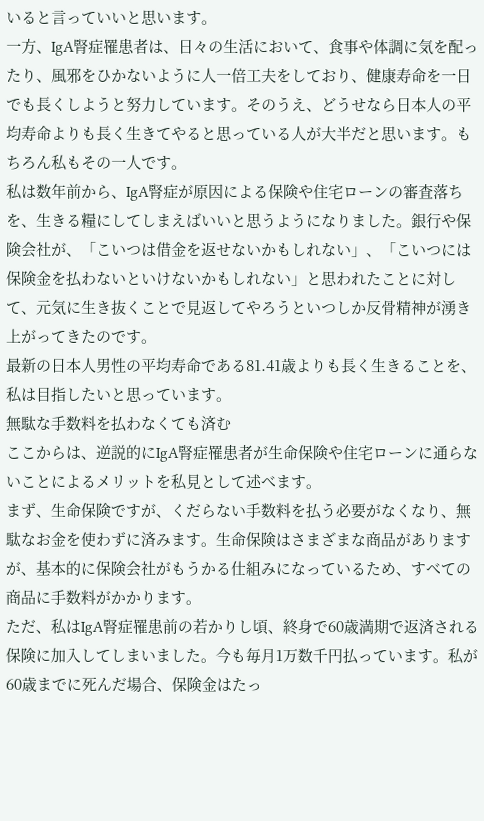いると言っていいと思います。
一方、IgA腎症罹患者は、日々の生活において、食事や体調に気を配ったり、風邪をひかないように人一倍工夫をしており、健康寿命を一日でも長くしようと努力しています。そのうえ、どうせなら日本人の平均寿命よりも長く生きてやると思っている人が大半だと思います。もちろん私もその一人です。
私は数年前から、IgA腎症が原因による保険や住宅ローンの審査落ちを、生きる糧にしてしまえばいいと思うようになりました。銀行や保険会社が、「こいつは借金を返せないかもしれない」、「こいつには保険金を払わないといけないかもしれない」と思われたことに対して、元気に生き抜くことで見返してやろうといつしか反骨精神が湧き上がってきたのです。
最新の日本人男性の平均寿命である81.41歳よりも長く生きることを、私は目指したいと思っています。
無駄な手数料を払わなくても済む
ここからは、逆説的にIgA腎症罹患者が生命保険や住宅ローンに通らないことによるメリットを私見として述べます。
まず、生命保険ですが、くだらない手数料を払う必要がなくなり、無駄なお金を使わずに済みます。生命保険はさまざまな商品がありますが、基本的に保険会社がもうかる仕組みになっているため、すべての商品に手数料がかかります。
ただ、私はIgA腎症罹患前の若かりし頃、終身で60歳満期で返済される保険に加入してしまいました。今も毎月1万数千円払っています。私が60歳までに死んだ場合、保険金はたっ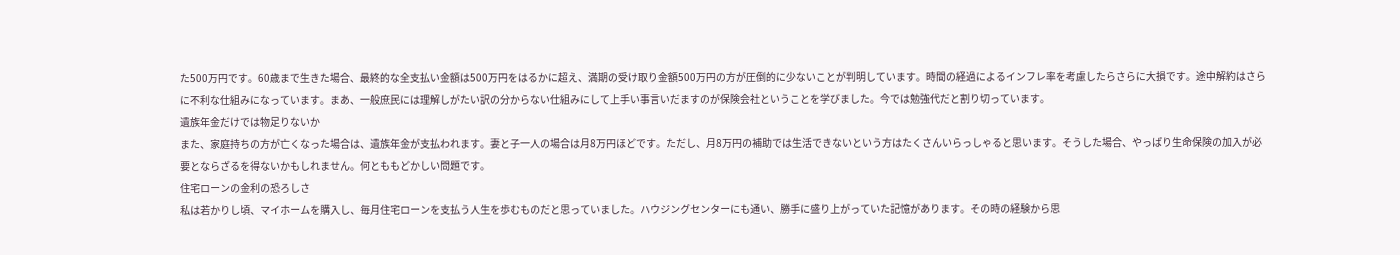た500万円です。60歳まで生きた場合、最終的な全支払い金額は500万円をはるかに超え、満期の受け取り金額500万円の方が圧倒的に少ないことが判明しています。時間の経過によるインフレ率を考慮したらさらに大損です。途中解約はさらに不利な仕組みになっています。まあ、一般庶民には理解しがたい訳の分からない仕組みにして上手い事言いだますのが保険会社ということを学びました。今では勉強代だと割り切っています。
遺族年金だけでは物足りないか
また、家庭持ちの方が亡くなった場合は、遺族年金が支払われます。妻と子一人の場合は月8万円ほどです。ただし、月8万円の補助では生活できないという方はたくさんいらっしゃると思います。そうした場合、やっぱり生命保険の加入が必要とならざるを得ないかもしれません。何とももどかしい問題です。
住宅ローンの金利の恐ろしさ
私は若かりし頃、マイホームを購入し、毎月住宅ローンを支払う人生を歩むものだと思っていました。ハウジングセンターにも通い、勝手に盛り上がっていた記憶があります。その時の経験から思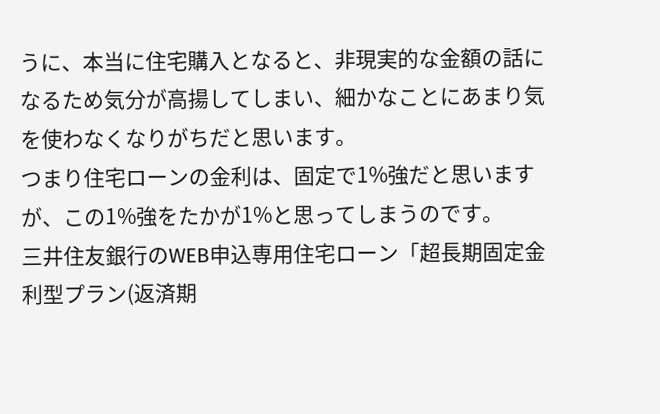うに、本当に住宅購入となると、非現実的な金額の話になるため気分が高揚してしまい、細かなことにあまり気を使わなくなりがちだと思います。
つまり住宅ローンの金利は、固定で1%強だと思いますが、この1%強をたかが1%と思ってしまうのです。
三井住友銀行のWEB申込専用住宅ローン「超長期固定金利型プラン(返済期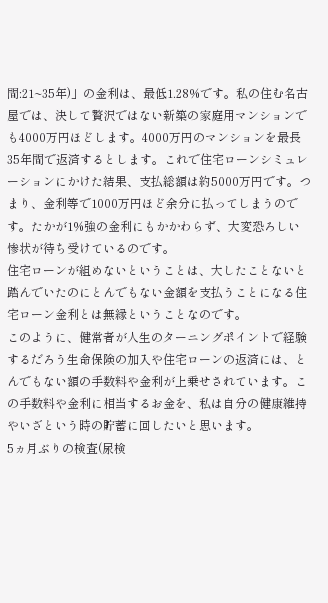間:21~35年)」の金利は、最低1.28%です。私の住む名古屋では、決して贅沢ではない新築の家庭用マンションでも4000万円ほどします。4000万円のマンションを最長35年間で返済するとします。これで住宅ローンシミュレーションにかけた結果、支払総額は約5000万円です。つまり、金利等で1000万円ほど余分に払ってしまうのです。たかが1%強の金利にもかかわらず、大変恐ろしい惨状が待ち受けているのです。
住宅ローンが組めないということは、大したことないと踏んでいたのにとんでもない金額を支払うことになる住宅ローン金利とは無縁ということなのです。
このように、健常者が人生のターニングポイントで経験するだろう生命保険の加入や住宅ローンの返済には、とんでもない額の手数料や金利が上乗せされています。この手数料や金利に相当するお金を、私は自分の健康維持やいざという時の貯蓄に回したいと思います。
5ヵ月ぶりの検査(尿検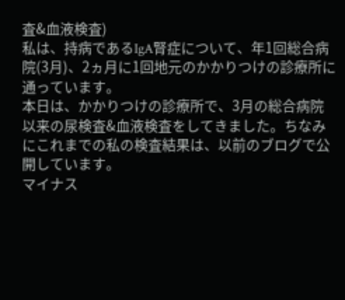査&血液検査)
私は、持病であるIgA腎症について、年1回総合病院(3月)、2ヵ月に1回地元のかかりつけの診療所に通っています。
本日は、かかりつけの診療所で、3月の総合病院以来の尿検査&血液検査をしてきました。ちなみにこれまでの私の検査結果は、以前のブログで公開しています。
マイナス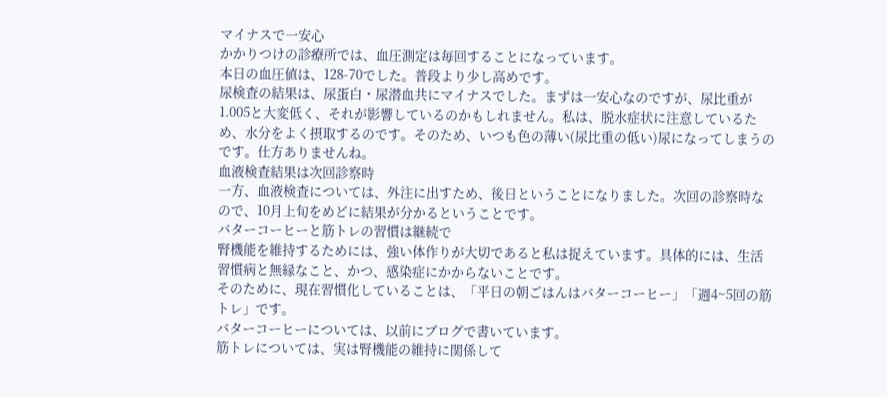マイナスで一安心
かかりつけの診療所では、血圧測定は毎回することになっています。
本日の血圧値は、128-70でした。普段より少し高めです。
尿検査の結果は、尿蛋白・尿潜血共にマイナスでした。まずは一安心なのですが、尿比重が1.005と大変低く、それが影響しているのかもしれません。私は、脱水症状に注意しているため、水分をよく摂取するのです。そのため、いつも色の薄い(尿比重の低い)尿になってしまうのです。仕方ありませんね。
血液検査結果は次回診察時
一方、血液検査については、外注に出すため、後日ということになりました。次回の診察時なので、10月上旬をめどに結果が分かるということです。
バターコーヒーと筋トレの習慣は継続で
腎機能を維持するためには、強い体作りが大切であると私は捉えています。具体的には、生活習慣病と無縁なこと、かつ、感染症にかからないことです。
そのために、現在習慣化していることは、「平日の朝ごはんはバターコーヒー」「週4~5回の筋トレ」です。
バターコーヒーについては、以前にブログで書いています。
筋トレについては、実は腎機能の維持に関係して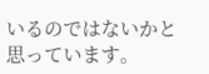いるのではないかと思っています。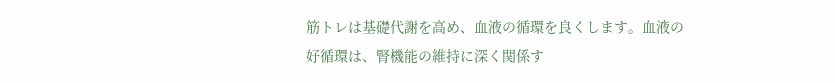筋トレは基礎代謝を高め、血液の循環を良くします。血液の好循環は、腎機能の維持に深く関係す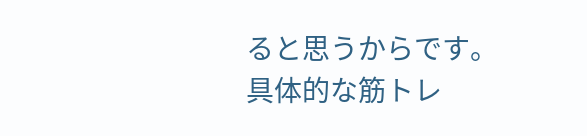ると思うからです。
具体的な筋トレ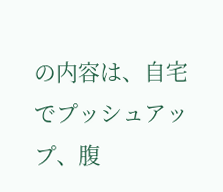の内容は、自宅でプッシュアップ、腹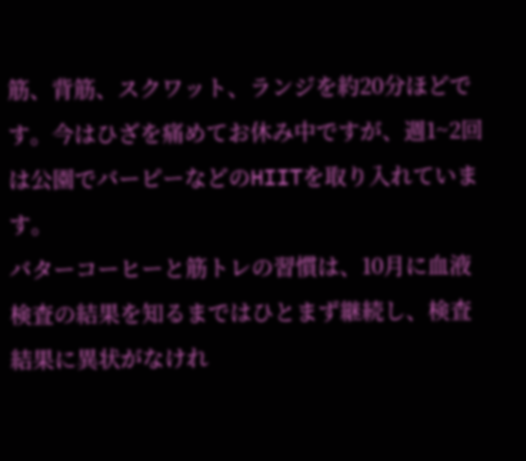筋、背筋、スクワット、ランジを約20分ほどです。今はひざを痛めてお休み中ですが、週1~2回は公園でバーピーなどのHIITを取り入れています。
バターコーヒーと筋トレの習慣は、10月に血液検査の結果を知るまではひとまず継続し、検査結果に異状がなけれ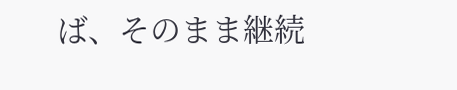ば、そのまま継続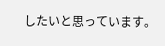したいと思っています。